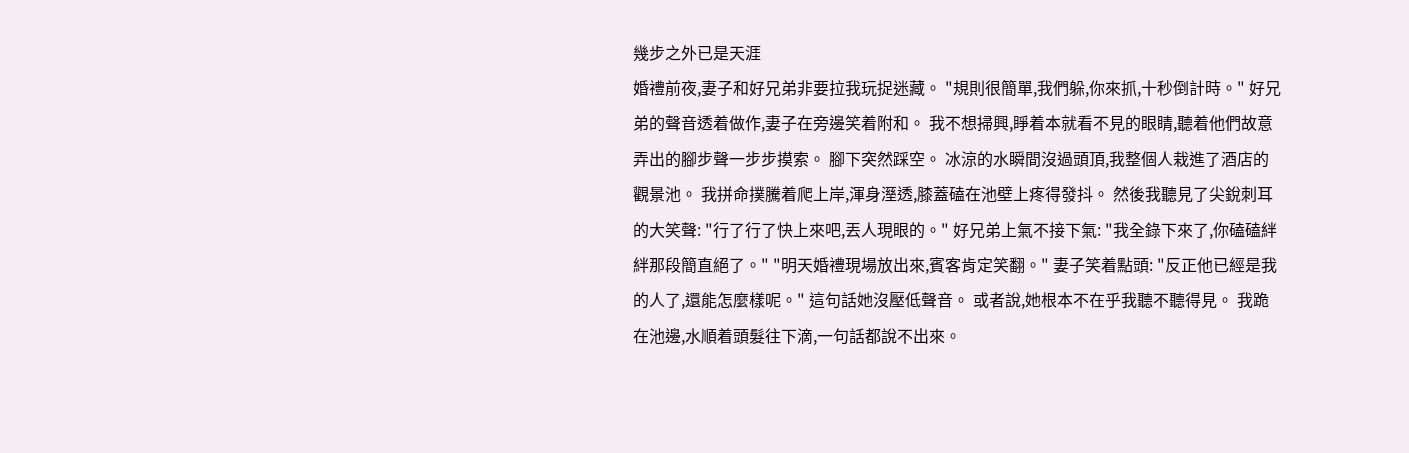幾步之外已是天涯
婚禮前夜,妻子和好兄弟非要拉我玩捉迷藏。 "規則很簡單,我們躲,你來抓,十秒倒計時。" 好兄弟的聲音透着做作,妻子在旁邊笑着附和。 我不想掃興,睜着本就看不見的眼睛,聽着他們故意弄出的腳步聲一步步摸索。 腳下突然踩空。 冰涼的水瞬間沒過頭頂,我整個人栽進了酒店的觀景池。 我拼命撲騰着爬上岸,渾身溼透,膝蓋磕在池壁上疼得發抖。 然後我聽見了尖銳刺耳的大笑聲: "行了行了快上來吧,丟人現眼的。" 好兄弟上氣不接下氣: "我全錄下來了,你磕磕絆絆那段簡直絕了。" "明天婚禮現場放出來,賓客肯定笑翻。" 妻子笑着點頭: "反正他已經是我的人了,還能怎麼樣呢。" 這句話她沒壓低聲音。 或者說,她根本不在乎我聽不聽得見。 我跪在池邊,水順着頭髮往下滴,一句話都說不出來。